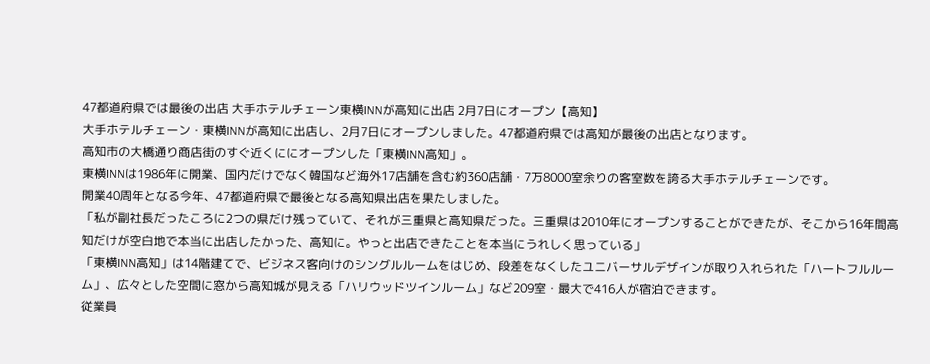47都道府県では最後の出店 大手ホテルチェーン東横INNが高知に出店 2月7日にオープン【高知】
大手ホテルチェーン・東横INNが高知に出店し、2月7日にオープンしました。47都道府県では高知が最後の出店となります。
高知市の大橋通り商店街のすぐ近くににオープンした「東横INN高知」。
東横INNは1986年に開業、国内だけでなく韓国など海外17店舗を含む約360店舗・7万8000室余りの客室数を誇る大手ホテルチェーンです。
開業40周年となる今年、47都道府県で最後となる高知県出店を果たしました。
「私が副社長だったころに2つの県だけ残っていて、それが三重県と高知県だった。三重県は2010年にオープンすることができたが、そこから16年間高知だけが空白地で本当に出店したかった、高知に。やっと出店できたことを本当にうれしく思っている」
「東横INN高知」は14階建てで、ビジネス客向けのシングルルームをはじめ、段差をなくしたユニバーサルデザインが取り入れられた「ハートフルルーム」、広々とした空間に窓から高知城が見える「ハリウッドツインルーム」など209室・最大で416人が宿泊できます。
従業員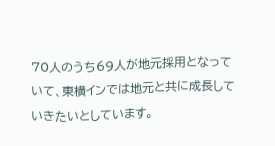70人のうち69人が地元採用となっていて、東横インでは地元と共に成長していきたいとしています。